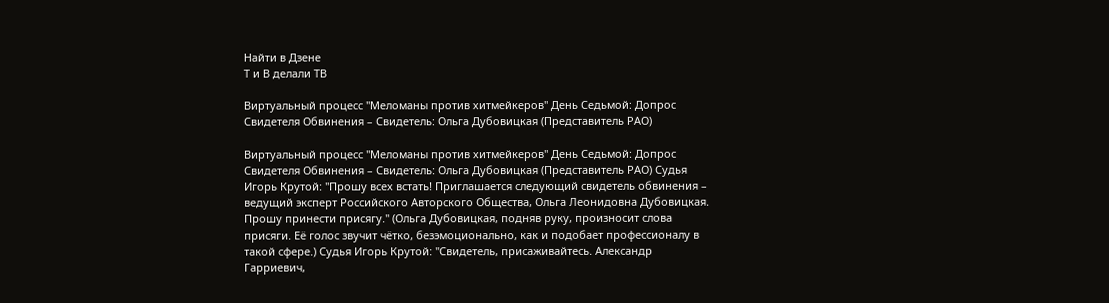Найти в Дзене
Т и В делали ТВ

Виртуальный процесс "Меломаны против хитмейкеров" День Седьмой: Допрос Свидетеля Обвинения – Свидетель: Ольга Дубовицкая (Представитель РАО)

Виртуальный процесс "Меломаны против хитмейкеров" День Седьмой: Допрос Свидетеля Обвинения – Свидетель: Ольга Дубовицкая (Представитель РАО) Судья Игорь Крутой: "Прошу всех встать! Приглашается следующий свидетель обвинения – ведущий эксперт Российского Авторского Общества, Ольга Леонидовна Дубовицкая. Прошу принести присягу." (Ольга Дубовицкая, подняв руку, произносит слова присяги. Её голос звучит чётко, безэмоционально, как и подобает профессионалу в такой сфере.) Судья Игорь Крутой: "Свидетель, присаживайтесь. Александр Гарриевич,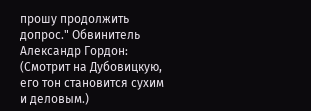прошу продолжить допрос." Обвинитель Александр Гордон: (Смотрит на Дубовицкую, его тон становится сухим и деловым.)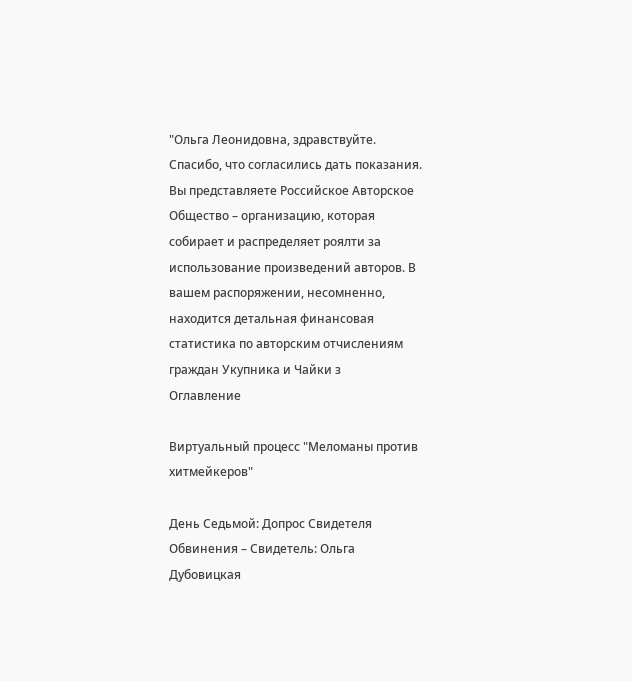"Ольга Леонидовна, здравствуйте. Спасибо, что согласились дать показания. Вы представляете Российское Авторское Общество – организацию, которая собирает и распределяет роялти за использование произведений авторов. В вашем распоряжении, несомненно, находится детальная финансовая статистика по авторским отчислениям граждан Укупника и Чайки з
Оглавление

Виртуальный процесс "Меломаны против хитмейкеров"

День Седьмой: Допрос Свидетеля Обвинения – Свидетель: Ольга Дубовицкая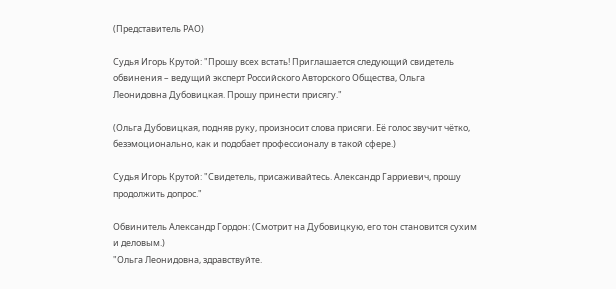(Представитель РАО)

Судья Игорь Крутой: "Прошу всех встать! Приглашается следующий свидетель обвинения – ведущий эксперт Российского Авторского Общества, Ольга Леонидовна Дубовицкая. Прошу принести присягу."

(Ольга Дубовицкая, подняв руку, произносит слова присяги. Её голос звучит чётко, безэмоционально, как и подобает профессионалу в такой сфере.)

Судья Игорь Крутой: "Свидетель, присаживайтесь. Александр Гарриевич, прошу продолжить допрос."

Обвинитель Александр Гордон: (Смотрит на Дубовицкую, его тон становится сухим и деловым.)
"Ольга Леонидовна, здравствуйте.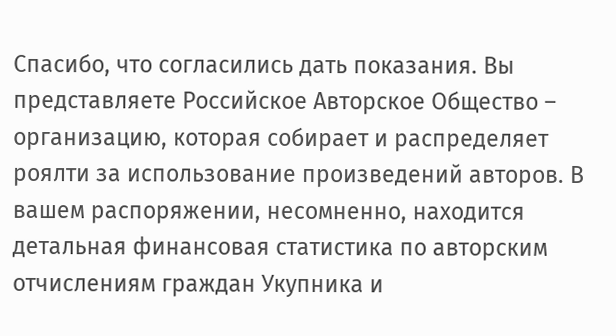Спасибо, что согласились дать показания. Вы представляете Российское Авторское Общество – организацию, которая собирает и распределяет роялти за использование произведений авторов. В вашем распоряжении, несомненно, находится детальная финансовая статистика по авторским отчислениям граждан Укупника и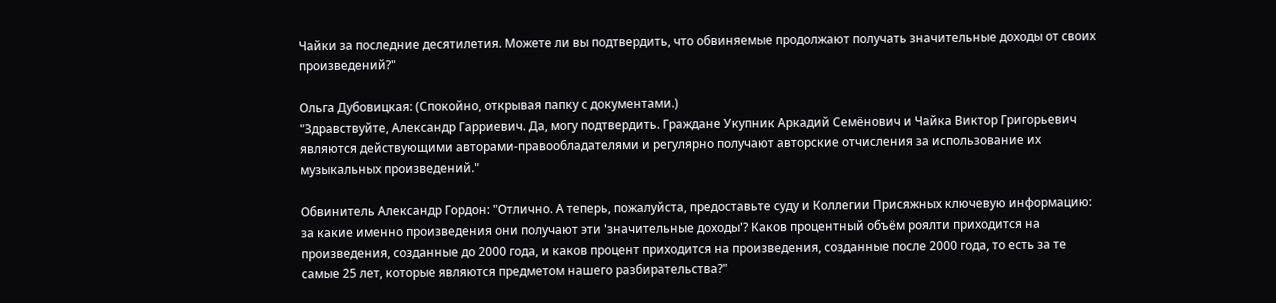Чайки за последние десятилетия. Можете ли вы подтвердить, что обвиняемые продолжают получать значительные доходы от своих произведений?"

Ольга Дубовицкая: (Спокойно, открывая папку с документами.)
"Здравствуйте, Александр Гарриевич. Да, могу подтвердить. Граждане Укупник Аркадий Семёнович и Чайка Виктор Григорьевич являются действующими авторами-правообладателями и регулярно получают авторские отчисления за использование их музыкальных произведений."

Обвинитель Александр Гордон: "Отлично. А теперь, пожалуйста, предоставьте суду и Коллегии Присяжных ключевую информацию: за какие именно произведения они получают эти 'значительные доходы'? Каков процентный объём роялти приходится на произведения, созданные до 2000 года, и каков процент приходится на произведения, созданные после 2000 года, то есть за те самые 25 лет, которые являются предметом нашего разбирательства?"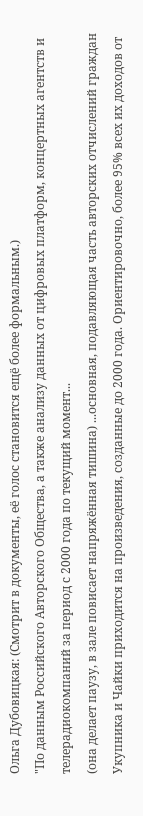Ольга Дубовицкая: (Смотрит в документы, её голос становится ещё более формальным.)
"По данным Российского Авторского Общества, а также анализу данных от цифровых платформ, концертных агентств и телерадиокомпаний за период с 2000 года по текущий момент...
(она делает паузу, в зале повисает напряжённая тишина) ...основная, подавляющая часть авторских отчислений граждан Укупника и Чайки приходится на произведения, созданные до 2000 года. Ориентировочно, более 95% всех их доходов от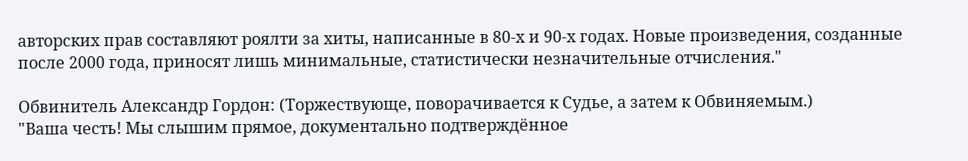авторских прав составляют роялти за хиты, написанные в 80-х и 90-х годах. Новые произведения, созданные после 2000 года, приносят лишь минимальные, статистически незначительные отчисления."

Обвинитель Александр Гордон: (Торжествующе, поворачивается к Судье, а затем к Обвиняемым.)
"Ваша честь! Мы слышим прямое, документально подтверждённое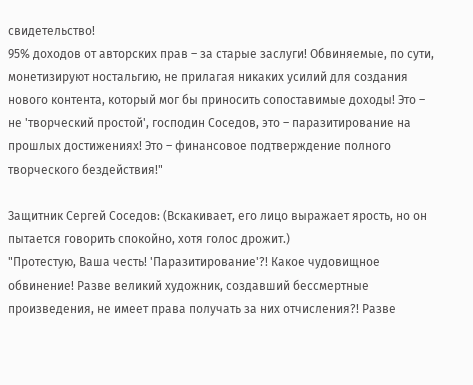свидетельство!
95% доходов от авторских прав – за старые заслуги! Обвиняемые, по сути, монетизируют ностальгию, не прилагая никаких усилий для создания нового контента, который мог бы приносить сопоставимые доходы! Это – не 'творческий простой', господин Соседов, это – паразитирование на прошлых достижениях! Это – финансовое подтверждение полного творческого бездействия!"

Защитник Сергей Соседов: (Вскакивает, его лицо выражает ярость, но он пытается говорить спокойно, хотя голос дрожит.)
"Протестую, Ваша честь! 'Паразитирование'?! Какое чудовищное обвинение! Разве великий художник, создавший бессмертные произведения, не имеет права получать за них отчисления?! Разве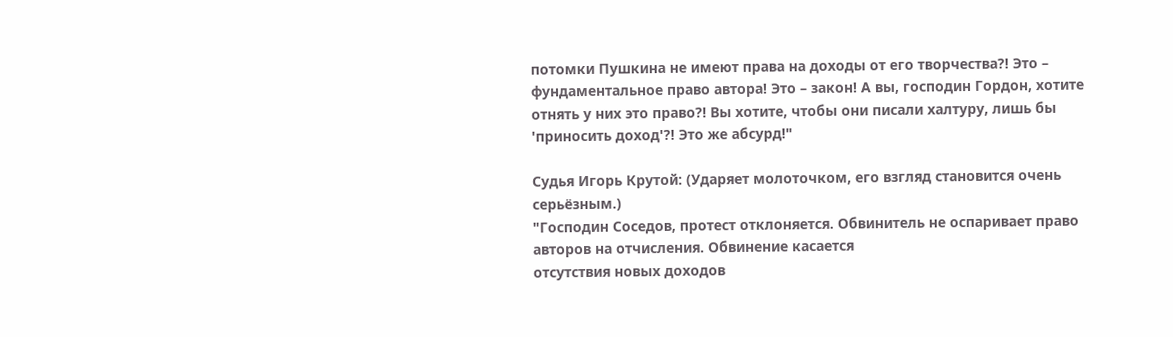потомки Пушкина не имеют права на доходы от его творчества?! Это –
фундаментальное право автора! Это – закон! А вы, господин Гордон, хотите отнять у них это право?! Вы хотите, чтобы они писали халтуру, лишь бы 'приносить доход'?! Это же абсурд!"

Судья Игорь Крутой: (Ударяет молоточком, его взгляд становится очень серьёзным.)
"Господин Соседов, протест отклоняется. Обвинитель не оспаривает право авторов на отчисления. Обвинение касается
отсутствия новых доходов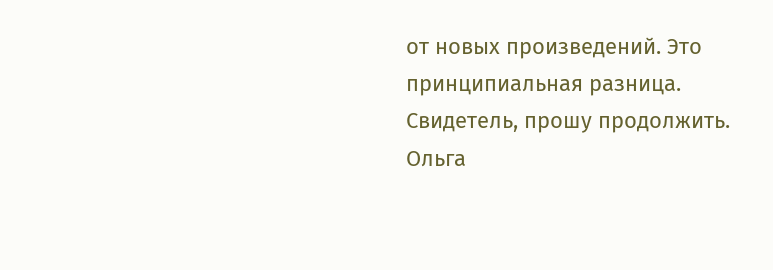от новых произведений. Это принципиальная разница. Свидетель, прошу продолжить. Ольга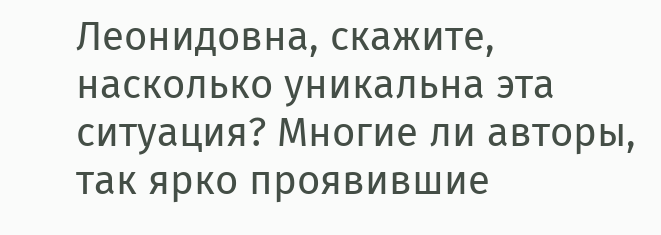Леонидовна, скажите, насколько уникальна эта ситуация? Многие ли авторы, так ярко проявившие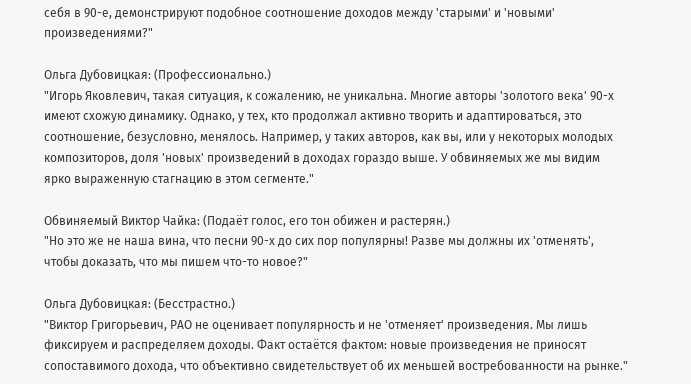себя в 90-е, демонстрируют подобное соотношение доходов между 'старыми' и 'новыми' произведениями?"

Ольга Дубовицкая: (Профессионально.)
"Игорь Яковлевич, такая ситуация, к сожалению, не уникальна. Многие авторы 'золотого века' 90-х имеют схожую динамику. Однако, у тех, кто продолжал активно творить и адаптироваться, это соотношение, безусловно, менялось. Например, у таких авторов, как вы, или у некоторых молодых композиторов, доля 'новых' произведений в доходах гораздо выше. У обвиняемых же мы видим ярко выраженную стагнацию в этом сегменте."

Обвиняемый Виктор Чайка: (Подаёт голос, его тон обижен и растерян.)
"Но это же не наша вина, что песни 90-х до сих пор популярны! Разве мы должны их 'отменять', чтобы доказать, что мы пишем что-то новое?"

Ольга Дубовицкая: (Бесстрастно.)
"Виктор Григорьевич, РАО не оценивает популярность и не 'отменяет' произведения. Мы лишь фиксируем и распределяем доходы. Факт остаётся фактом: новые произведения не приносят сопоставимого дохода, что объективно свидетельствует об их меньшей востребованности на рынке."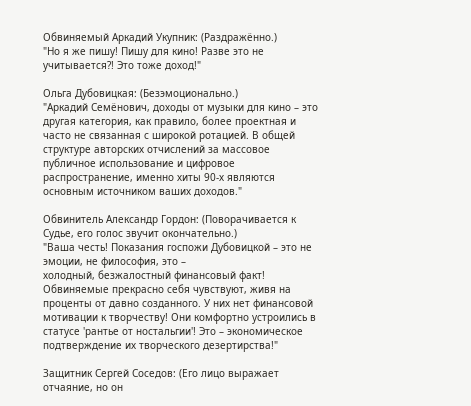Обвиняемый Аркадий Укупник: (Раздражённо.)
"Но я же пишу! Пишу для кино! Разве это не учитывается?! Это тоже доход!"

Ольга Дубовицкая: (Безэмоционально.)
"Аркадий Семёнович, доходы от музыки для кино – это другая категория, как правило, более проектная и часто не связанная с широкой ротацией. В общей структуре авторских отчислений за массовое публичное использование и цифровое распространение, именно хиты 90-х являются основным источником ваших доходов."

Обвинитель Александр Гордон: (Поворачивается к Судье, его голос звучит окончательно.)
"Ваша честь! Показания госпожи Дубовицкой – это не эмоции, не философия, это –
холодный, безжалостный финансовый факт! Обвиняемые прекрасно себя чувствуют, живя на проценты от давно созданного. У них нет финансовой мотивации к творчеству! Они комфортно устроились в статусе 'рантье от ностальгии'! Это – экономическое подтверждение их творческого дезертирства!"

Защитник Сергей Соседов: (Его лицо выражает отчаяние, но он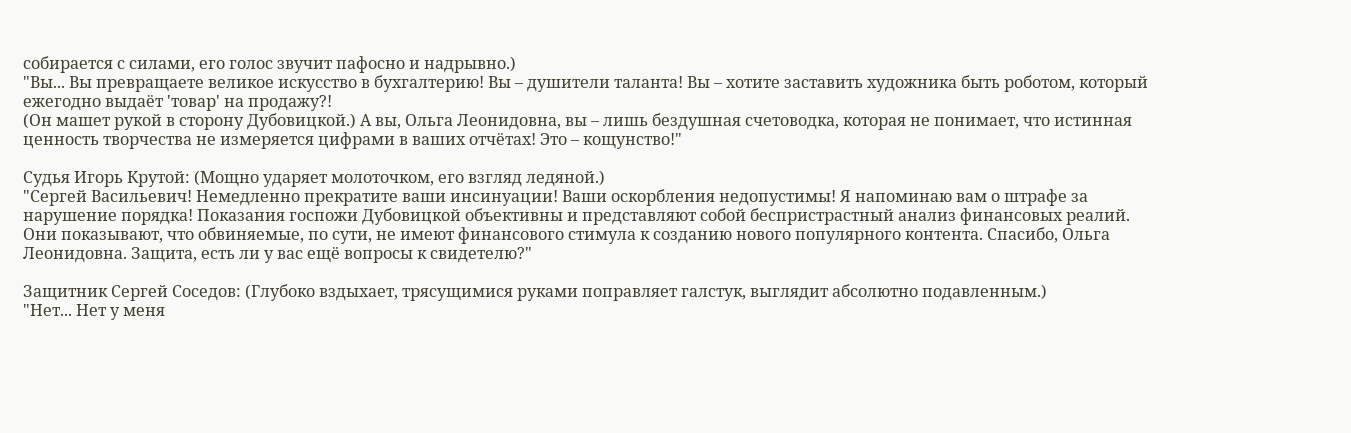собирается с силами, его голос звучит пафосно и надрывно.)
"Вы... Вы превращаете великое искусство в бухгалтерию! Вы – душители таланта! Вы – хотите заставить художника быть роботом, который ежегодно выдаёт 'товар' на продажу?!
(Он машет рукой в сторону Дубовицкой.) А вы, Ольга Леонидовна, вы – лишь бездушная счетоводка, которая не понимает, что истинная ценность творчества не измеряется цифрами в ваших отчётах! Это – кощунство!"

Судья Игорь Крутой: (Мощно ударяет молоточком, его взгляд ледяной.)
"Сергей Васильевич! Немедленно прекратите ваши инсинуации! Ваши оскорбления недопустимы! Я напоминаю вам о штрафе за нарушение порядка! Показания госпожи Дубовицкой объективны и представляют собой беспристрастный анализ финансовых реалий. Они показывают, что обвиняемые, по сути, не имеют финансового стимула к созданию нового популярного контента. Спасибо, Ольга Леонидовна. Защита, есть ли у вас ещё вопросы к свидетелю?"

Защитник Сергей Соседов: (Глубоко вздыхает, трясущимися руками поправляет галстук, выглядит абсолютно подавленным.)
"Нет... Нет у меня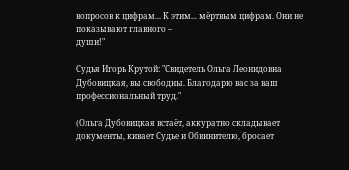вопросов к цифрам... К этим... мёртвым цифрам. Они не показывают главного –
души!"

Судья Игорь Крутой: "Свидетель Ольга Леонидовна Дубовицкая, вы свободны. Благодарю вас за ваш профессиональный труд."

(Ольга Дубовицкая встаёт, аккуратно складывает документы, кивает Судье и Обвинителю, бросает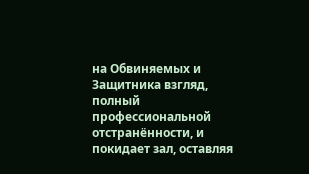на Обвиняемых и Защитника взгляд, полный профессиональной отстранённости, и покидает зал, оставляя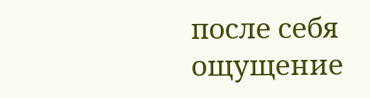после себя ощущение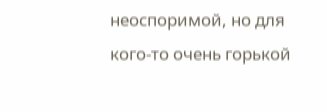неоспоримой, но для кого-то очень горькой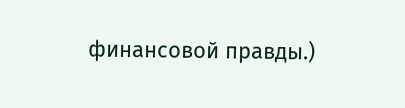финансовой правды.)